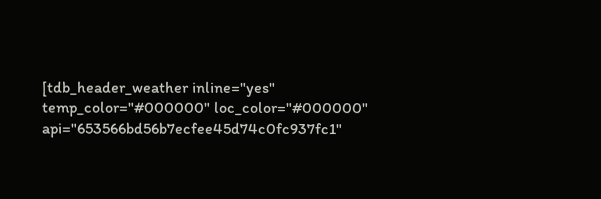[tdb_header_weather inline="yes" temp_color="#000000" loc_color="#000000" api="653566bd56b7ecfee45d74c0fc937fc1"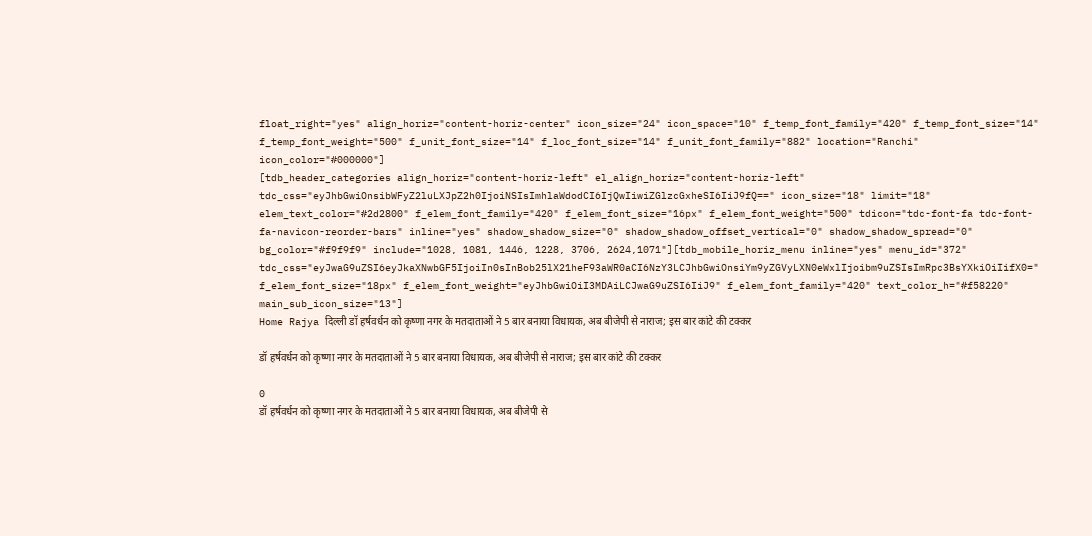float_right="yes" align_horiz="content-horiz-center" icon_size="24" icon_space="10" f_temp_font_family="420" f_temp_font_size="14" f_temp_font_weight="500" f_unit_font_size="14" f_loc_font_size="14" f_unit_font_family="882" location="Ranchi" icon_color="#000000"]
[tdb_header_categories align_horiz="content-horiz-left" el_align_horiz="content-horiz-left" tdc_css="eyJhbGwiOnsibWFyZ2luLXJpZ2h0IjoiNSIsImhlaWdodCI6IjQwIiwiZGlzcGxheSI6IiJ9fQ==" icon_size="18" limit="18" elem_text_color="#2d2800" f_elem_font_family="420" f_elem_font_size="16px" f_elem_font_weight="500" tdicon="tdc-font-fa tdc-font-fa-navicon-reorder-bars" inline="yes" shadow_shadow_size="0" shadow_shadow_offset_vertical="0" shadow_shadow_spread="0" bg_color="#f9f9f9" include="1028, 1081, 1446, 1228, 3706, 2624,1071"][tdb_mobile_horiz_menu inline="yes" menu_id="372" tdc_css="eyJwaG9uZSI6eyJkaXNwbGF5IjoiIn0sInBob25lX21heF93aWR0aCI6NzY3LCJhbGwiOnsiYm9yZGVyLXN0eWxlIjoibm9uZSIsImRpc3BsYXkiOiIifX0=" f_elem_font_size="18px" f_elem_font_weight="eyJhbGwiOiI3MDAiLCJwaG9uZSI6IiJ9" f_elem_font_family="420" text_color_h="#f58220" main_sub_icon_size="13"]
Home Rajya दिल्ली डॉ हर्षवर्धन को कृष्णा नगर के मतदाताओं ने 5 बार बनाया विधायक, अब बीजेपी से नाराज; इस बार कांटे की टक्कर

डॉ हर्षवर्धन को कृष्णा नगर के मतदाताओं ने 5 बार बनाया विधायक, अब बीजेपी से नाराज; इस बार कांटे की टक्कर

0
डॉ हर्षवर्धन को कृष्णा नगर के मतदाताओं ने 5 बार बनाया विधायक, अब बीजेपी से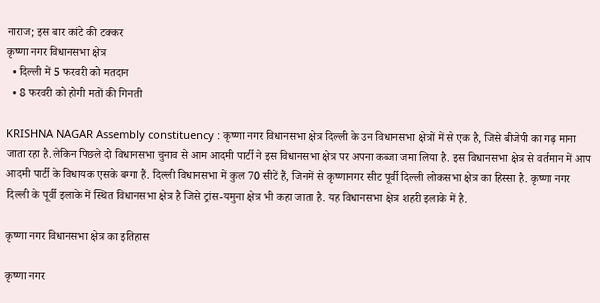नाराज; इस बार कांटे की टक्कर
कृष्णा नगर विधानसभा क्षेत्र
  • दिल्ली में 5 फरवरी को मतदान
  • 8 फरवरी को होगी मतों की गिनती

KRISHNA NAGAR Assembly constituency : कृष्णा नगर विधानसभा क्षेत्र दिल्ली के उन विधानसभा क्षेत्रों में से एक है, जिसे बीजेपी का गढ़ माना जाता रहा है.लेकिन पिछले दो विधानसभा चुनाव से आम आदमी पार्टी ने इस विधानसभा क्षेत्र पर अपना कब्जा जमा लिया है. इस विधानसभा क्षेत्र से वर्तमान में आप आदमी पार्टी के विधायक एसके बग्गा हैं. दिल्ली विधानसभा में कुल 70 सीटें हैं, जिनमें से कृष्णानगर सीट पूर्वी दिल्ली लोकसभा क्षेत्र का हिस्सा है. कृष्णा नगर दिल्ली के पूर्वी इलाके में स्थित विधानसभा क्षेत्र है जिसे ट्रांस-यमुना क्षेत्र भी कहा जाता है. यह विधानसभा क्षेत्र शहरी इलाके में है.

कृष्णा नगर विधानसभा क्षेत्र का इतिहास

कृष्णा नगर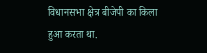विधानसभा क्षेत्र बीजेपी का किला हुआ करता था.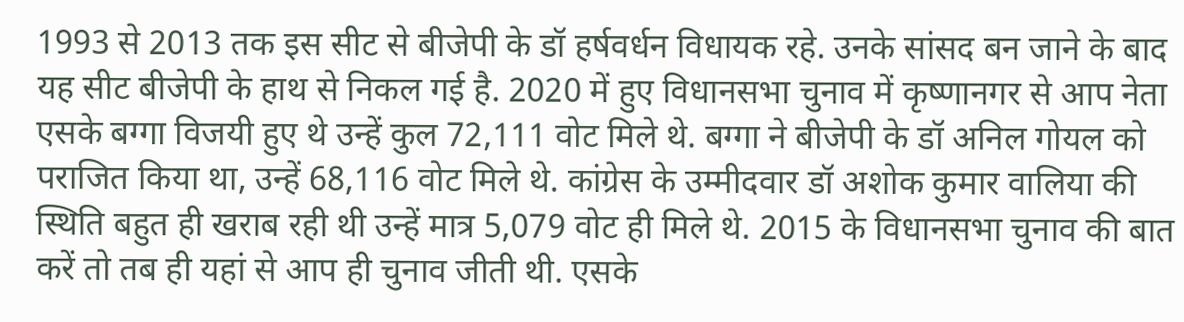1993 से 2013 तक इस सीट से बीजेपी के डॉ हर्षवर्धन विधायक रहे. उनके सांसद बन जाने के बाद यह सीट बीजेपी के हाथ से निकल गई है. 2020 में हुए विधानसभा चुनाव में कृष्णानगर से आप नेता एसके बग्गा विजयी हुए थे उन्हें कुल 72,111 वोट मिले थे. बग्गा ने बीजेपी के डॉ अनिल गोयल को पराजित किया था, उन्हें 68,116 वोट मिले थे. कांग्रेस के उम्मीदवार डॉ अशोक कुमार वालिया की स्थिति बहुत ही खराब रही थी उन्हें मात्र 5,079 वोट ही मिले थे. 2015 के विधानसभा चुनाव की बात करें तो तब ही यहां से आप ही चुनाव जीती थी. एसके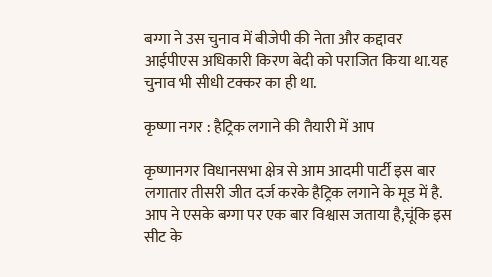बग्गा ने उस चुनाव में बीजेपी की नेता और कद्दावर आईपीएस अधिकारी किरण बेदी को पराजित किया था.यह चुनाव भी सीधी टक्कर का ही था.

कृष्णा नगर : हैट्रिक लगाने की तैयारी में आप

कृष्णानगर विधानसभा क्षेत्र से आम आदमी पार्टी इस बार लगातार तीसरी जीत दर्ज करके हैट्रिक लगाने के मूड में है. आप ने एसके बग्गा पर एक बार विश्वास जताया है,चूंकि इस सीट के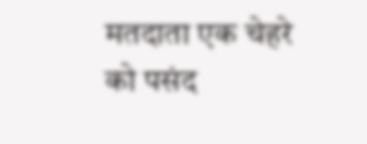मतदाता एक चेहरे को पसंद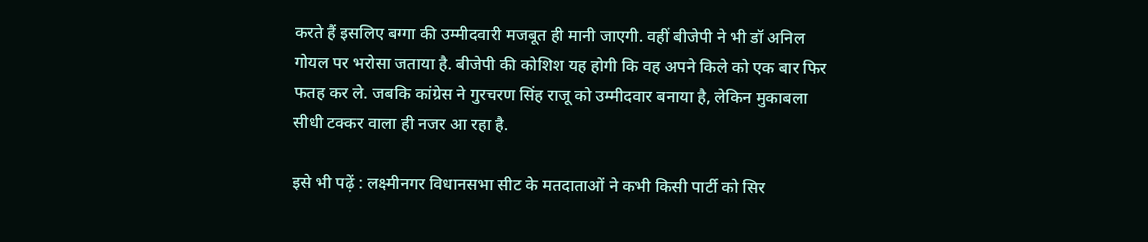करते हैं इसलिए बग्गा की उम्मीदवारी मजबूत ही मानी जाएगी. वहीं बीजेपी ने भी डॉ अनिल गोयल पर भरोसा जताया है. बीजेपी की कोशिश यह होगी कि वह अपने किले को एक बार फिर फतह कर ले. जबकि कांग्रेस ने गुरचरण सिंह राजू को उम्मीदवार बनाया है, लेकिन मुकाबला सीधी टक्कर वाला ही नजर आ रहा है.

इसे भी पढ़ें : लक्ष्मीनगर विधानसभा सीट के मतदाताओं ने कभी किसी पार्टी को सिर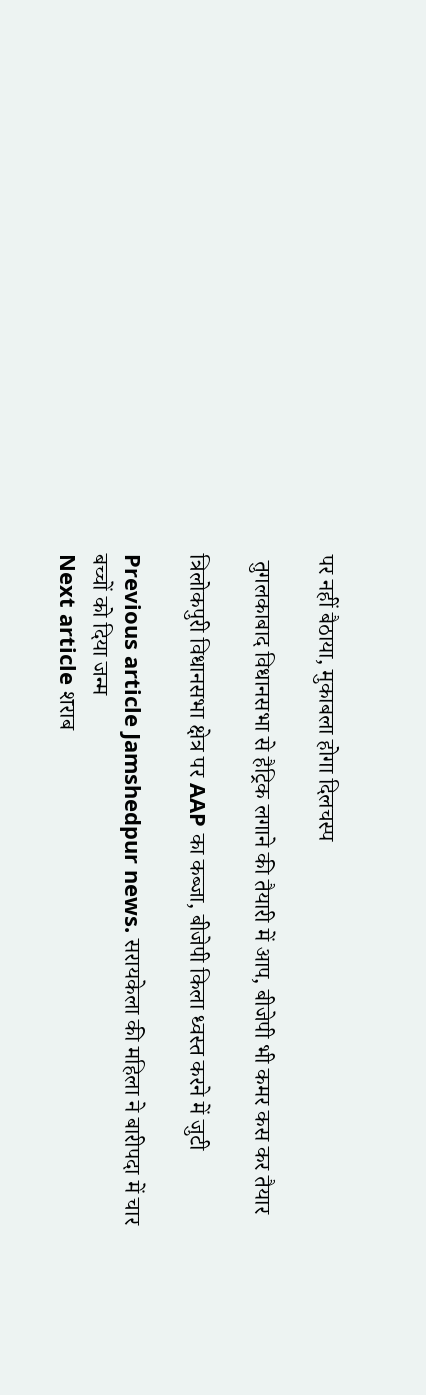पर नहीं बैठाया, मुकाबला होगा दिलचस्प

 तुगलकाबाद विधानसभा से हैट्रिक लगाने की तैयारी में आप, बीजेपी भी कमर कस कर तैयार

त्रिलोकपुरी विधानसभा क्षेत्र पर AAP का कब्जा, बीजेपी किला ध्वस्त करने में जुटी

Previous article Jamshedpur news. सरायकेला की महिला ने बारीपदा में चार बच्चों को दिया जन्म
Next article शराब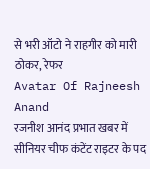से भरी ऑटो ने राहगीर को मारी ठोकर, रेफर
Avatar Of Rajneesh Anand
रजनीश आनंद प्रभात खबर में सीनियर चीफ कंटेंट राइटर के पद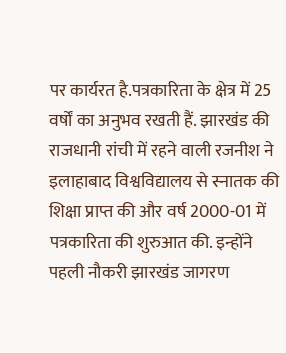पर कार्यरत है.पत्रकारिता के क्षेत्र में 25 वर्षों का अनुभव रखती हैं. झारखंड की राजधानी रांची में रहने वाली रजनीश ने इलाहाबाद विश्वविद्यालय से स्नातक की शिक्षा प्राप्त की और वर्ष 2000-01 में पत्रकारिता की शुरुआत की. इन्होंने पहली नौकरी झारखंड जागरण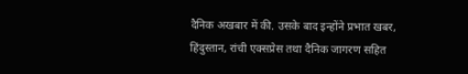दैनिक अखबार में की. उसके बाद इन्होंने प्रभात खबर, हिंदुस्तान, रांची एक्सप्रेस तथा दैनिक जागरण सहित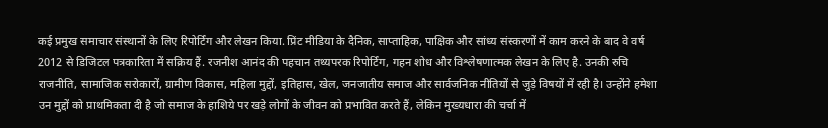कई प्रमुख समाचार संस्थानों के लिए रिपोर्टिंग और लेखन किया. प्रिंट मीडिया के दैनिक, साप्ताहिक, पाक्षिक और सांध्य संस्करणों में काम करने के बाद वे वर्ष 2012 से डिजिटल पत्रकारिता में सक्रिय हैं. रजनीश आनंद की पहचान तथ्यपरक रिपोर्टिंग, गहन शोध और विश्लेषणात्मक लेखन के लिए है. उनकी रुचि राजनीति, सामाजिक सरोकारों, ग्रामीण विकास, महिला मुद्दों, इतिहास, खेल, जनजातीय समाज और सार्वजनिक नीतियों से जुड़े विषयों में रही है। उन्होंने हमेशा उन मुद्दों को प्राथमिकता दी है जो समाज के हाशिये पर खड़े लोगों के जीवन को प्रभावित करते हैं, लेकिन मुख्यधारा की चर्चा में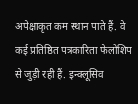अपेक्षाकृत कम स्थान पाते हैं. वे कई प्रतिष्ठित पत्रकारिता फेलोशिप से जुड़ी रही हैं. इन्क्लूसिव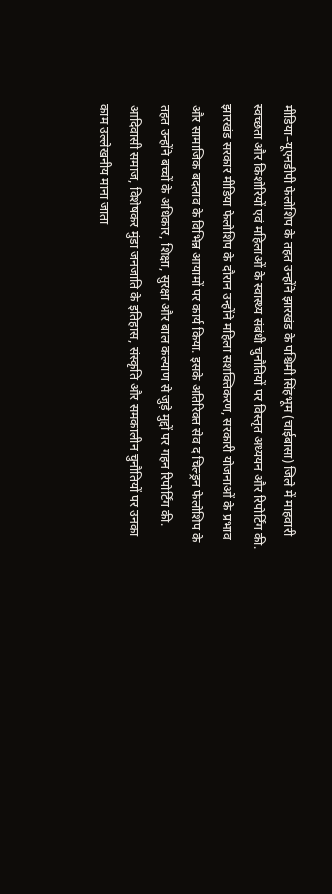मीडिया–यूएनडीपी फेलोशिप के तहत उन्होंने झारखंड के पश्चिमी सिंहभूम (चाईबासा) जिले में माहवारी स्वच्छता और किशोरियों एवं महिलाओं के स्वास्थ्य संबंधी चुनौतियों पर विस्तृत अध्ययन और रिपोर्टिंग की. झारखंड सरकार मीडिया फेलोशिप के दौरान उन्होंने महिला सशक्तिकरण, सरकारी योजनाओं के प्रभाव और सामाजिक बदलाव के विभिन्न आयामों पर कार्य किया. इसके अतिरिक्त सेव द चिल्ड्रन फेलोशिप के तहत उन्होंने बच्चों के अधिकार, शिक्षा, सुरक्षा और बाल कल्याण से जुड़े मुद्दों पर गहन रिपोर्टिंग की. आदिवासी समाज, विशेषकर मुंडा जनजाति के इतिहास, संस्कृति और समकालीन चुनौतियों पर उनका काम उल्लेखनीय माना जाता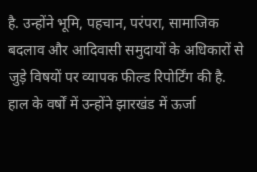है. उन्होंने भूमि, पहचान, परंपरा, सामाजिक बदलाव और आदिवासी समुदायों के अधिकारों से जुड़े विषयों पर व्यापक फील्ड रिपोर्टिंग की है. हाल के वर्षों में उन्होंने झारखंड में ऊर्जा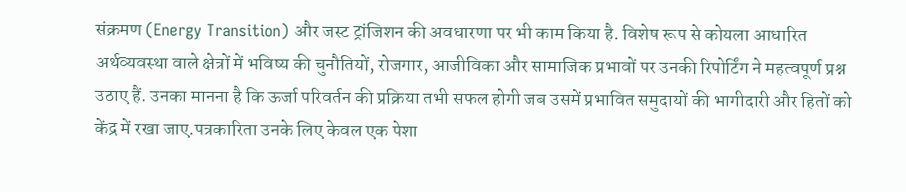संक्रमण (Energy Transition) और जस्ट ट्रांजिशन की अवधारणा पर भी काम किया है. विशेष रूप से कोयला आधारित अर्थव्यवस्था वाले क्षेत्रों में भविष्य की चुनौतियों, रोजगार, आजीविका और सामाजिक प्रभावों पर उनकी रिपोर्टिंग ने महत्वपूर्ण प्रश्न उठाए हैं. उनका मानना है कि ऊर्जा परिवर्तन की प्रक्रिया तभी सफल होगी जब उसमें प्रभावित समुदायों की भागीदारी और हितों को केंद्र में रखा जाए.पत्रकारिता उनके लिए केवल एक पेशा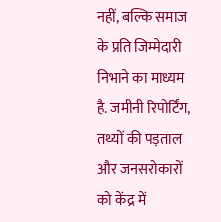नहीं, बल्कि समाज के प्रति जिम्मेदारी निभाने का माध्यम है. जमीनी रिपोर्टिंग, तथ्यों की पड़ताल और जनसरोकारों को केंद्र में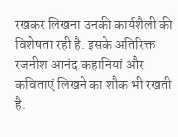रखकर लिखना उनकी कार्यशैली की विशेषता रही है. इसके अतिरिक्त रजनीश आनंद कहानियां और कविताएं लिखने का शौक भी रखती है.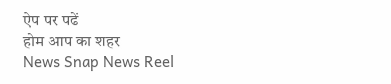ऐप पर पढें
होम आप का शहर
News Snap News Reel